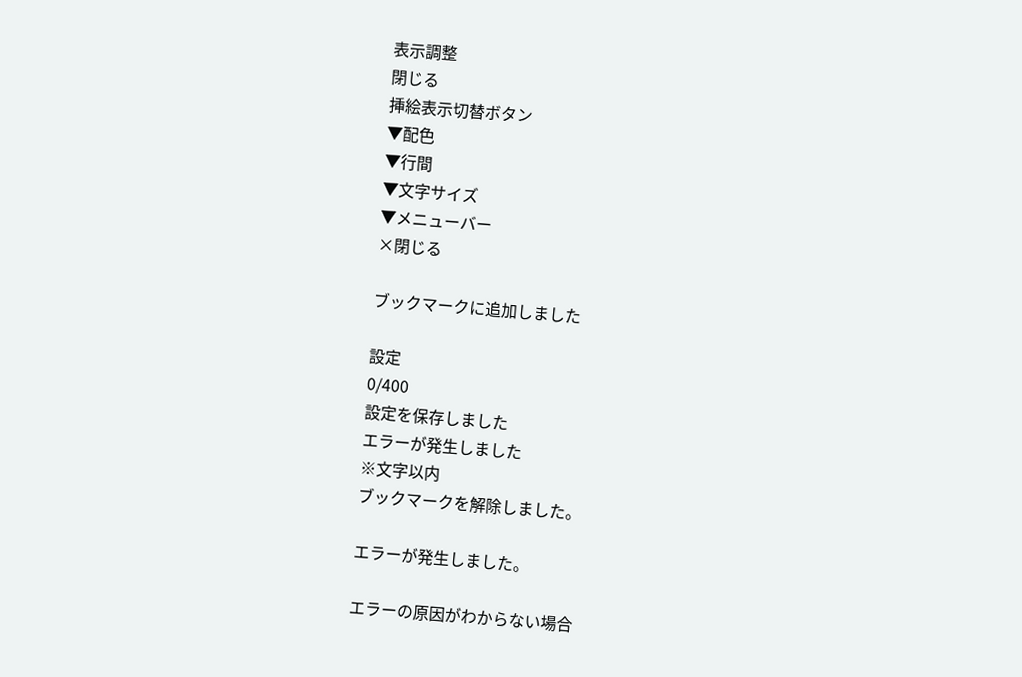表示調整
閉じる
挿絵表示切替ボタン
▼配色
▼行間
▼文字サイズ
▼メニューバー
×閉じる

ブックマークに追加しました

設定
0/400
設定を保存しました
エラーが発生しました
※文字以内
ブックマークを解除しました。

エラーが発生しました。

エラーの原因がわからない場合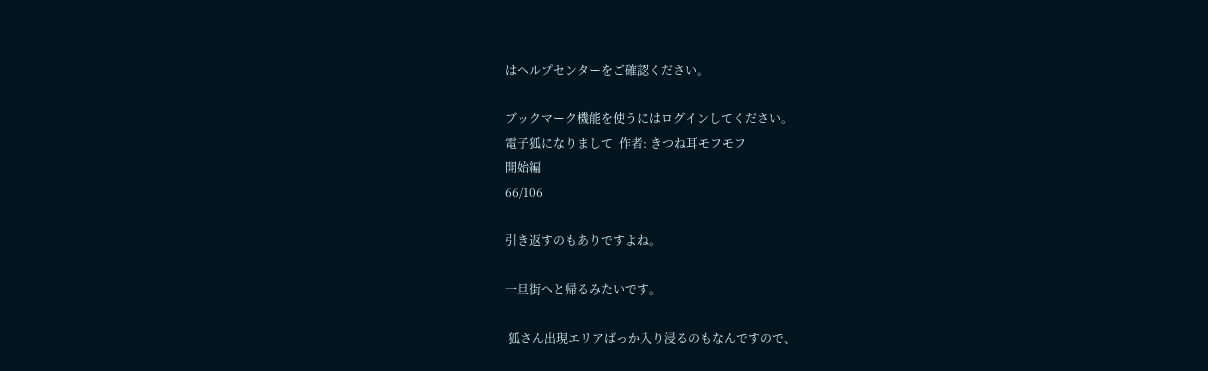はヘルプセンターをご確認ください。

ブックマーク機能を使うにはログインしてください。
電子狐になりまして  作者: きつね耳モフモフ
開始編
66/106

引き返すのもありですよね。

一旦街へと帰るみたいです。

 狐さん出現エリアばっか入り浸るのもなんですので、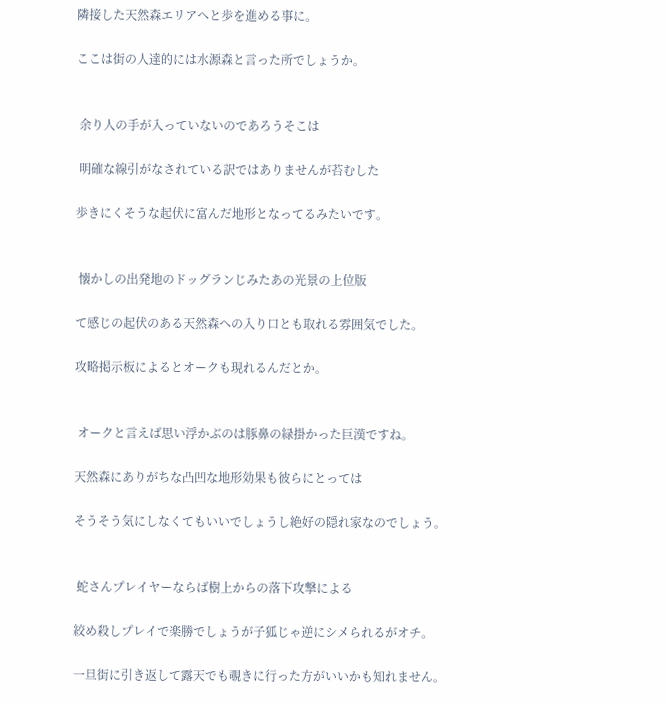隣接した天然森エリアへと歩を進める事に。

ここは街の人達的には水源森と言った所でしょうか。


 余り人の手が入っていないのであろうそこは

 明確な線引がなされている訳ではありませんが苔むした

歩きにくそうな起伏に富んだ地形となってるみたいです。


 懐かしの出発地のドッグランじみたあの光景の上位版

て感じの起伏のある天然森への入り口とも取れる雰囲気でした。

攻略掲示板によるとオークも現れるんだとか。


 オークと言えば思い浮かぶのは豚鼻の緑掛かった巨漢ですね。

天然森にありがちな凸凹な地形効果も彼らにとっては

そうそう気にしなくてもいいでしょうし絶好の隠れ家なのでしょう。


 蛇さんプレイヤーならば樹上からの落下攻撃による

絞め殺しプレイで楽勝でしょうが子狐じゃ逆にシメられるがオチ。

一旦街に引き返して露天でも覗きに行った方がいいかも知れません。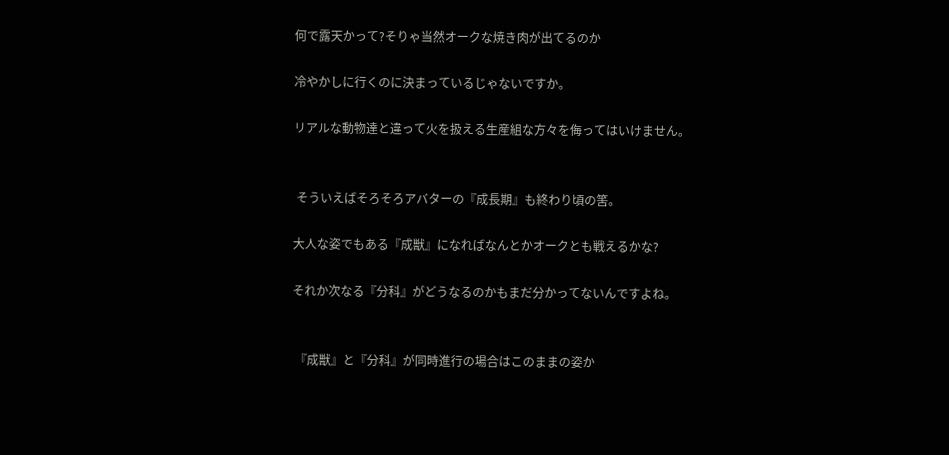何で露天かって?そりゃ当然オークな焼き肉が出てるのか

冷やかしに行くのに決まっているじゃないですか。

リアルな動物達と違って火を扱える生産組な方々を侮ってはいけません。


 そういえばそろそろアバターの『成長期』も終わり頃の筈。

大人な姿でもある『成獣』になればなんとかオークとも戦えるかな?

それか次なる『分科』がどうなるのかもまだ分かってないんですよね。


 『成獣』と『分科』が同時進行の場合はこのままの姿か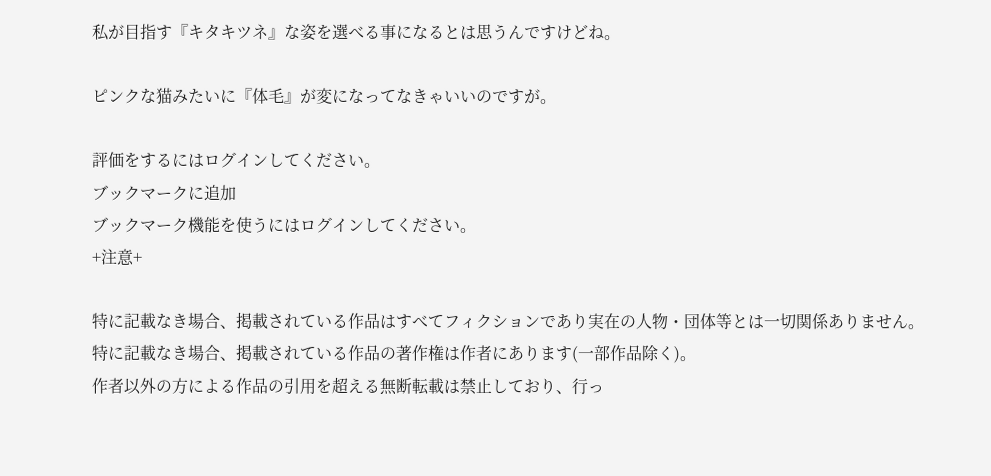私が目指す『キタキツネ』な姿を選べる事になるとは思うんですけどね。

ピンクな猫みたいに『体毛』が変になってなきゃいいのですが。

評価をするにはログインしてください。
ブックマークに追加
ブックマーク機能を使うにはログインしてください。
+注意+

特に記載なき場合、掲載されている作品はすべてフィクションであり実在の人物・団体等とは一切関係ありません。
特に記載なき場合、掲載されている作品の著作権は作者にあります(一部作品除く)。
作者以外の方による作品の引用を超える無断転載は禁止しており、行っ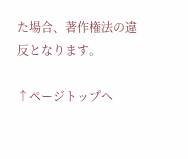た場合、著作権法の違反となります。

↑ページトップへ